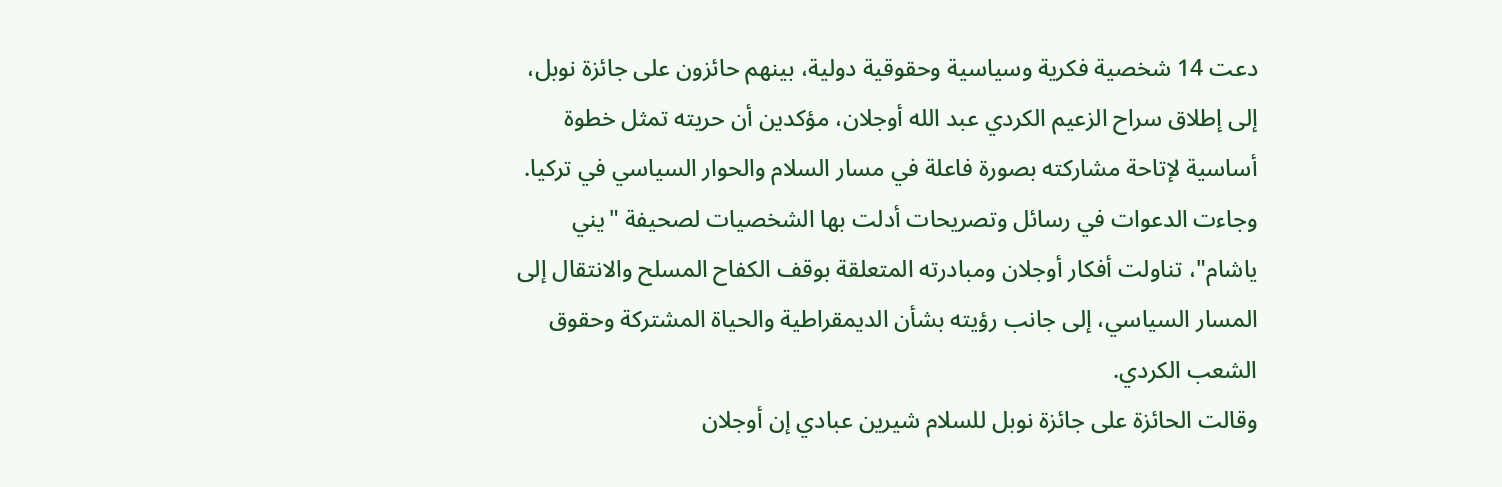دعت 14 شخصية فكرية وسياسية وحقوقية دولية، بينهم حائزون على جائزة نوبل، إلى إطلاق سراح الزعيم الكردي عبد الله أوجلان، مؤكدين أن حريته تمثل خطوة أساسية لإتاحة مشاركته بصورة فاعلة في مسار السلام والحوار السياسي في تركيا.
وجاءت الدعوات في رسائل وتصريحات أدلت بها الشخصيات لصحيفة "يني ياشام"، تناولت أفكار أوجلان ومبادرته المتعلقة بوقف الكفاح المسلح والانتقال إلى المسار السياسي، إلى جانب رؤيته بشأن الديمقراطية والحياة المشتركة وحقوق الشعب الكردي.
وقالت الحائزة على جائزة نوبل للسلام شيرين عبادي إن أوجلان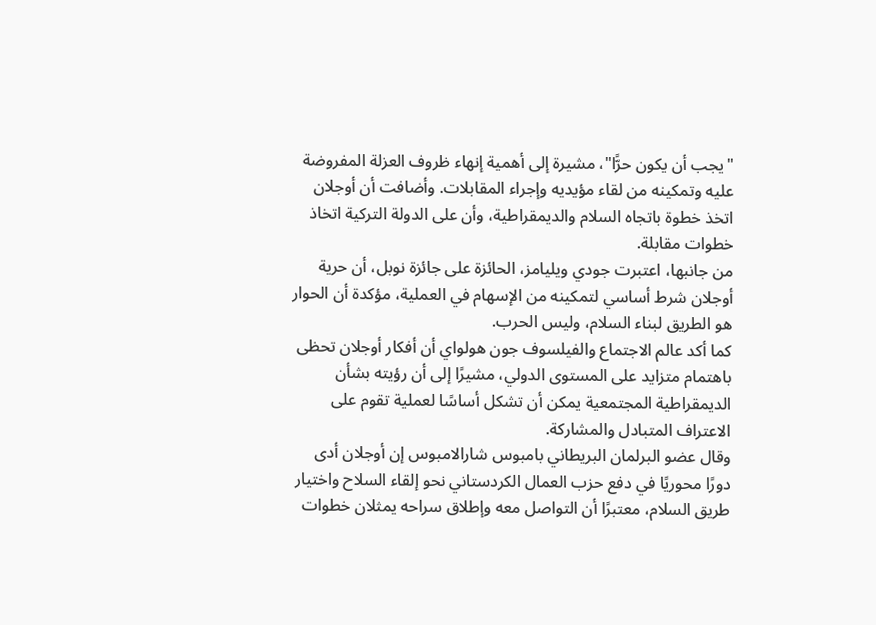"يجب أن يكون حرًّا"، مشيرة إلى أهمية إنهاء ظروف العزلة المفروضة عليه وتمكينه من لقاء مؤيديه وإجراء المقابلات. وأضافت أن أوجلان اتخذ خطوة باتجاه السلام والديمقراطية، وأن على الدولة التركية اتخاذ خطوات مقابلة.
من جانبها، اعتبرت جودي ويليامز، الحائزة على جائزة نوبل، أن حرية أوجلان شرط أساسي لتمكينه من الإسهام في العملية، مؤكدة أن الحوار هو الطريق لبناء السلام، وليس الحرب.
كما أكد عالم الاجتماع والفيلسوف جون هولواي أن أفكار أوجلان تحظى باهتمام متزايد على المستوى الدولي، مشيرًا إلى أن رؤيته بشأن الديمقراطية المجتمعية يمكن أن تشكل أساسًا لعملية تقوم على الاعتراف المتبادل والمشاركة.
وقال عضو البرلمان البريطاني بامبوس شارالامبوس إن أوجلان أدى دورًا محوريًا في دفع حزب العمال الكردستاني نحو إلقاء السلاح واختيار طريق السلام، معتبرًا أن التواصل معه وإطلاق سراحه يمثلان خطوات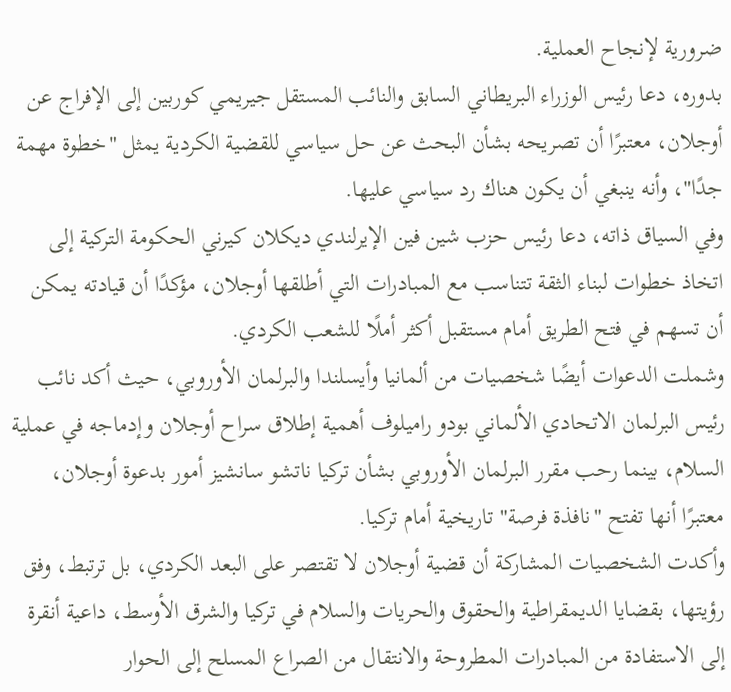ضرورية لإنجاح العملية.
بدوره، دعا رئيس الوزراء البريطاني السابق والنائب المستقل جيريمي كوربين إلى الإفراج عن أوجلان، معتبرًا أن تصريحه بشأن البحث عن حل سياسي للقضية الكردية يمثل "خطوة مهمة جدًا"، وأنه ينبغي أن يكون هناك رد سياسي عليها.
وفي السياق ذاته، دعا رئيس حزب شين فين الإيرلندي ديكلان كيرني الحكومة التركية إلى اتخاذ خطوات لبناء الثقة تتناسب مع المبادرات التي أطلقها أوجلان، مؤكدًا أن قيادته يمكن أن تسهم في فتح الطريق أمام مستقبل أكثر أملًا للشعب الكردي.
وشملت الدعوات أيضًا شخصيات من ألمانيا وأيسلندا والبرلمان الأوروبي، حيث أكد نائب رئيس البرلمان الاتحادي الألماني بودو راميلوف أهمية إطلاق سراح أوجلان وإدماجه في عملية السلام، بينما رحب مقرر البرلمان الأوروبي بشأن تركيا ناتشو سانشيز أمور بدعوة أوجلان، معتبرًا أنها تفتح "نافذة فرصة" تاريخية أمام تركيا.
وأكدت الشخصيات المشاركة أن قضية أوجلان لا تقتصر على البعد الكردي، بل ترتبط، وفق رؤيتها، بقضايا الديمقراطية والحقوق والحريات والسلام في تركيا والشرق الأوسط، داعية أنقرة إلى الاستفادة من المبادرات المطروحة والانتقال من الصراع المسلح إلى الحوار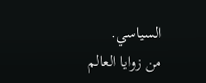السياسي.
من زوايا العالم